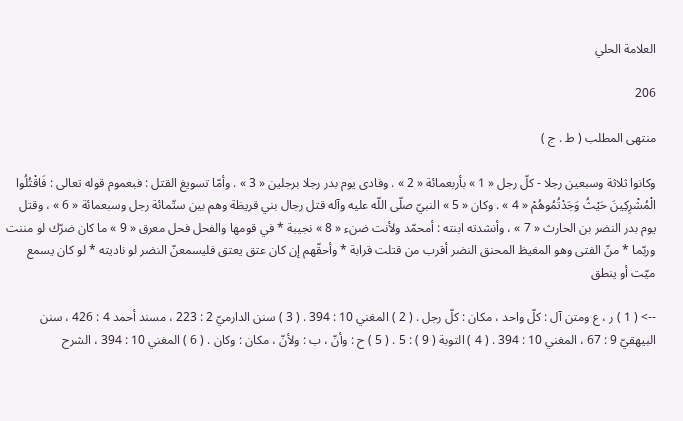العلامة الحلي

206

منتهى المطلب ( ط . ج )

وكانوا ثلاثة وسبعين رجلا - كلّ رجل « 1 » بأربعمائة « 2 » . وفادى يوم بدر رجلا برجلين « 3 » . وأمّا تسويغ القتل : فبعموم قوله تعالى : فَاقْتُلُوا الْمُشْرِكِينَ حَيْثُ وَجَدْتُمُوهُمْ « 4 » . وكان « 5 » النبيّ صلّى اللّه عليه وآله قتل رجال بني قريظة وهم بين ستّمائة رجل وسبعمائة « 6 » ، وقتل يوم بدر النضر بن الحارث « 7 » ، وأنشدته ابنته : أمحمّد ولأنت ضنء « 8 » نجيبة * في قومها والفحل فحل معرق « 9 » ما كان ضرّك لو مننت وربّما * منّ الفتى وهو المغيظ المحنق النضر أقرب من قتلت قرابة * وأحقّهم إن كان عتق يعتق فليسمعنّ النضر لو ناديته * لو كان يسمع ميّت أو ينطق

--> ( 1 ) ر ، ع ومتن آل : كلّ واحد ، مكان : كلّ رجل . ( 2 ) المغني 10 : 394 . ( 3 ) سنن الدارميّ 2 : 223 ، مسند أحمد 4 : 426 ، سنن البيهقيّ 9 : 67 ، المغني 10 : 394 . ( 4 ) التوبة ( 9 ) : 5 . ( 5 ) ح : وأنّ ، ب : ولأنّ ، مكان : وكان . ( 6 ) المغني 10 : 394 ، الشرح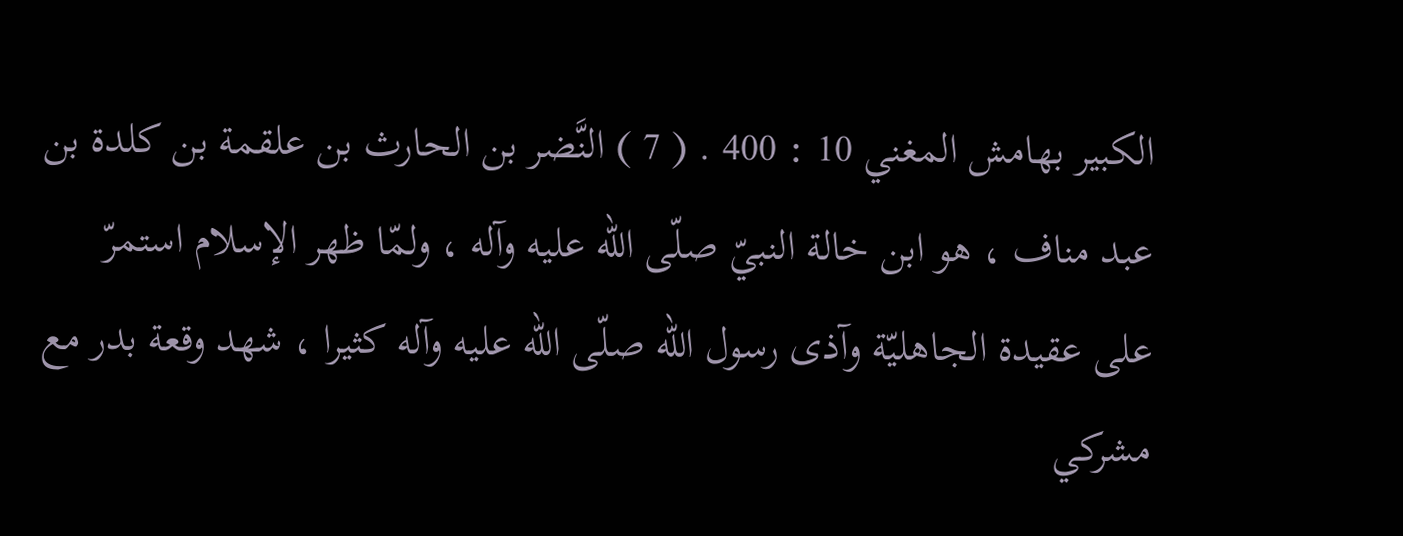الكبير بهامش المغني 10 : 400 . ( 7 ) النَّضر بن الحارث بن علقمة بن كلدة بن عبد مناف ، هو ابن خالة النبيّ صلّى اللّه عليه وآله ، ولمّا ظهر الإسلام استمرّ على عقيدة الجاهليّة وآذى رسول اللّه صلّى اللّه عليه وآله كثيرا ، شهد وقعة بدر مع مشركي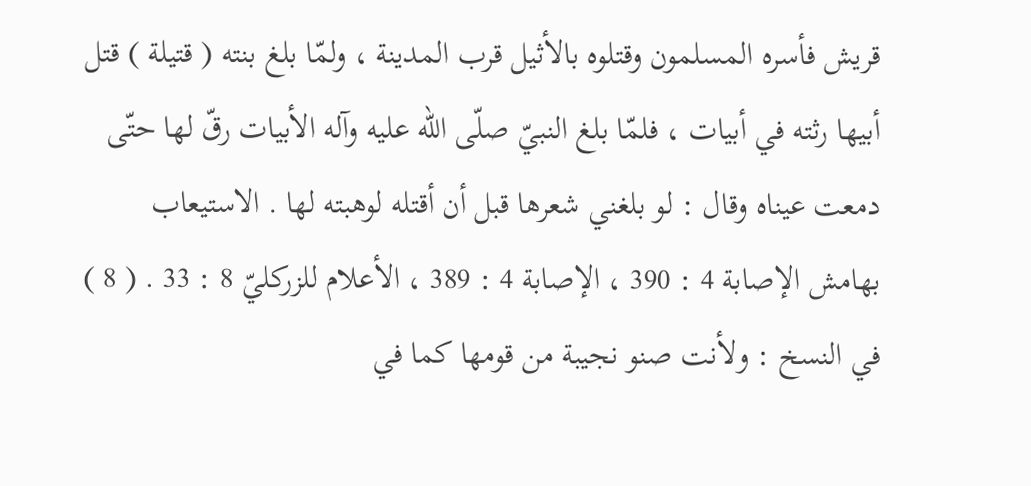قريش فأسره المسلمون وقتلوه بالأثيل قرب المدينة ، ولمّا بلغ بنته ( قتيلة ) قتل أبيها رثته في أبيات ، فلمّا بلغ النبيّ صلّى اللّه عليه وآله الأبيات رقّ لها حتّى دمعت عيناه وقال : لو بلغني شعرها قبل أن أقتله لوهبته لها . الاستيعاب بهامش الإصابة 4 : 390 ، الإصابة 4 : 389 ، الأعلام للزركليّ 8 : 33 . ( 8 ) في النسخ : ولأنت صنو نجيبة من قومها كما في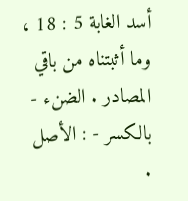أسد الغابة 5 : 18 ، وما أثبتناه من باقي المصادر . الضنء - بالكسر - : الأصل .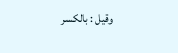وقيل : بالكسر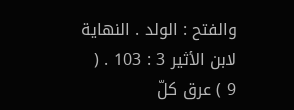والفتح : الولد . النهاية لابن الأثير 3 : 103 . ( 9 ) عرق كلّ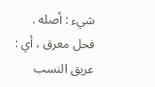شيء : أصله . فحل معرق ، أي : عريق النسب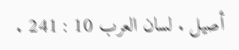أصيل . لسان العرب 10 : 241 .